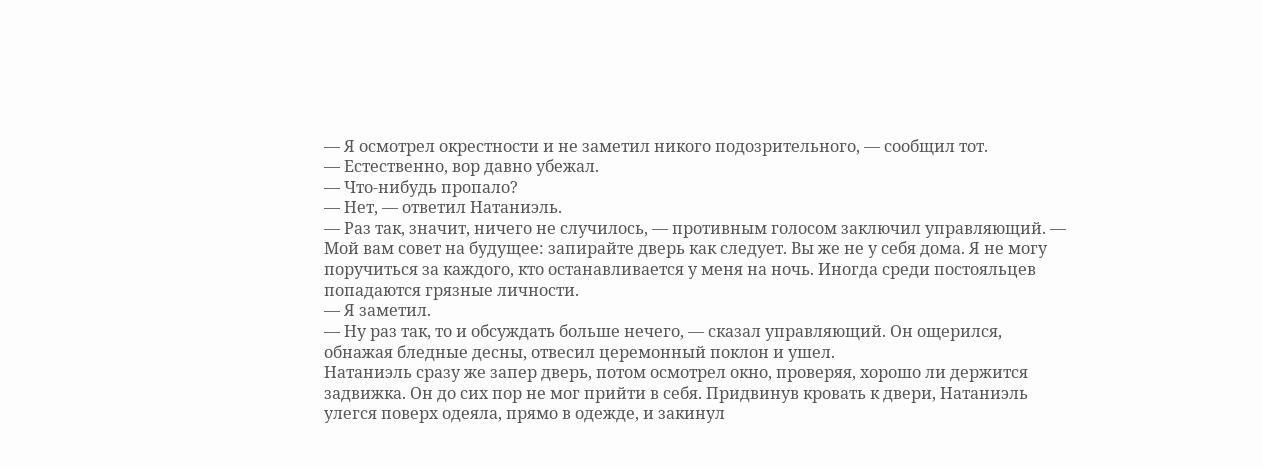— Я осмотрел окрестности и не заметил никого подозрительного, — сообщил тот.
— Естественно, вор давно убежал.
— Что-нибудь пропало?
— Нет, — ответил Натаниэль.
— Раз так, значит, ничего не случилось, — противным голосом заключил управляющий. — Мой вам совет на будущее: запирайте дверь как следует. Вы же не у себя дома. Я не могу поручиться за каждого, кто останавливается у меня на ночь. Иногда среди постояльцев попадаются грязные личности.
— Я заметил.
— Ну раз так, то и обсуждать больше нечего, — сказал управляющий. Он ощерился, обнажая бледные десны, отвесил церемонный поклон и ушел.
Натаниэль сразу же запер дверь, потом осмотрел окно, проверяя, хорошо ли держится задвижка. Он до сих пор не мог прийти в себя. Придвинув кровать к двери, Натаниэль улегся поверх одеяла, прямо в одежде, и закинул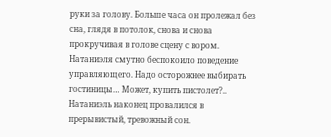руки за голову. Больше часа он пролежал без сна, глядя в потолок, снова и снова прокручивая в голове сцену с вором. Натаниэля смутно беспокоило поведение управляющего. Надо осторожнее выбирать гостиницы… Может, купить пистолет?.. Натаниэль наконец провалился в прерывистый, тревожный сон.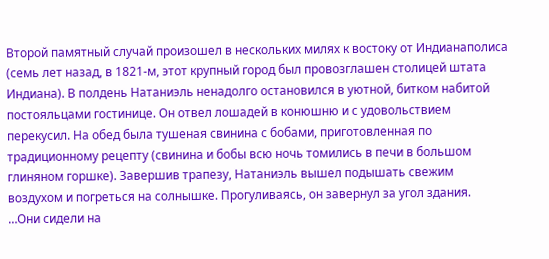Второй памятный случай произошел в нескольких милях к востоку от Индианаполиса (семь лет назад, в 1821-м, этот крупный город был провозглашен столицей штата Индиана). В полдень Натаниэль ненадолго остановился в уютной, битком набитой постояльцами гостинице. Он отвел лошадей в конюшню и с удовольствием перекусил. На обед была тушеная свинина с бобами, приготовленная по традиционному рецепту (свинина и бобы всю ночь томились в печи в большом глиняном горшке). Завершив трапезу, Натаниэль вышел подышать свежим воздухом и погреться на солнышке. Прогуливаясь, он завернул за угол здания.
…Они сидели на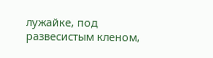лужайке, под развесистым кленом,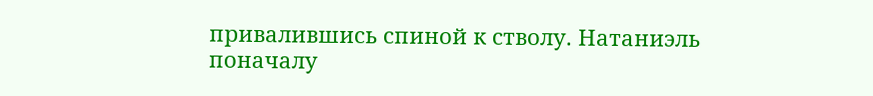привалившись спиной к стволу. Натаниэль поначалу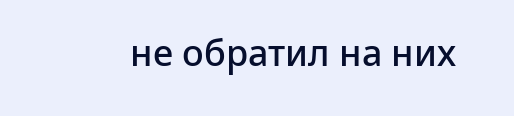не обратил на них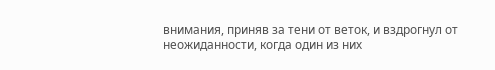внимания, приняв за тени от веток, и вздрогнул от неожиданности, когда один из них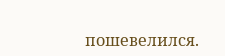пошевелился.